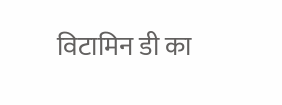विटामिन डी का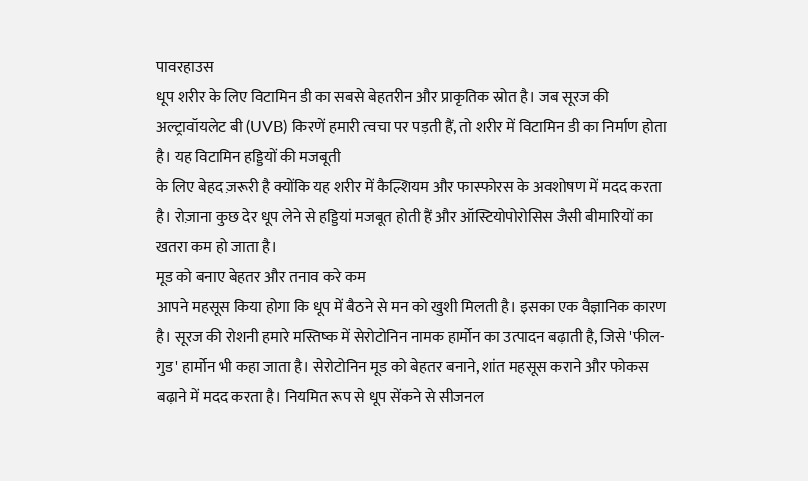पावरहाउस
धूप शरीर के लिए विटामिन डी का सबसे बेहतरीन और प्राकृतिक स्रोत है। जब सूरज की अल्ट्रावॉयलेट बी (UVB) किरणें हमारी त्वचा पर पड़ती हैं, तो शरीर में विटामिन डी का निर्माण होता है। यह विटामिन हड्डियों की मजबूती
के लिए बेहद ज़रूरी है क्योंकि यह शरीर में कैल्शियम और फास्फोरस के अवशोषण में मदद करता है। रोज़ाना कुछ देर धूप लेने से हड्डियां मजबूत होती हैं और ऑस्टियोपोरोसिस जैसी बीमारियों का खतरा कम हो जाता है।
मूड को बनाए बेहतर और तनाव करे कम
आपने महसूस किया होगा कि धूप में बैठने से मन को खुशी मिलती है। इसका एक वैज्ञानिक कारण है। सूरज की रोशनी हमारे मस्तिष्क में सेरोटोनिन नामक हार्मोन का उत्पादन बढ़ाती है, जिसे 'फील-गुड' हार्मोन भी कहा जाता है। सेरोटोनिन मूड को बेहतर बनाने, शांत महसूस कराने और फोकस बढ़ाने में मदद करता है। नियमित रूप से धूप सेंकने से सीजनल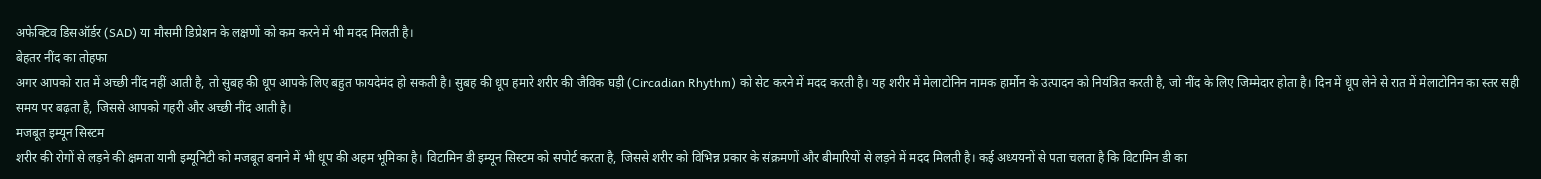अफेक्टिव डिसऑर्डर (SAD) या मौसमी डिप्रेशन के लक्षणों को कम करने में भी मदद मिलती है।
बेहतर नींद का तोहफा
अगर आपको रात में अच्छी नींद नहीं आती है, तो सुबह की धूप आपके लिए बहुत फायदेमंद हो सकती है। सुबह की धूप हमारे शरीर की जैविक घड़ी (Circadian Rhythm) को सेट करने में मदद करती है। यह शरीर में मेलाटोनिन नामक हार्मोन के उत्पादन को नियंत्रित करती है, जो नींद के लिए जिम्मेदार होता है। दिन में धूप लेने से रात में मेलाटोनिन का स्तर सही समय पर बढ़ता है, जिससे आपको गहरी और अच्छी नींद आती है।
मजबूत इम्यून सिस्टम
शरीर की रोगों से लड़ने की क्षमता यानी इम्यूनिटी को मजबूत बनाने में भी धूप की अहम भूमिका है। विटामिन डी इम्यून सिस्टम को सपोर्ट करता है, जिससे शरीर को विभिन्न प्रकार के संक्रमणों और बीमारियों से लड़ने में मदद मिलती है। कई अध्ययनों से पता चलता है कि विटामिन डी का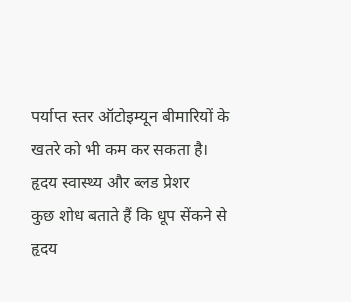पर्याप्त स्तर ऑटोइम्यून बीमारियों के खतरे को भी कम कर सकता है।
हृदय स्वास्थ्य और ब्लड प्रेशर
कुछ शोध बताते हैं कि धूप सेंकने से हृदय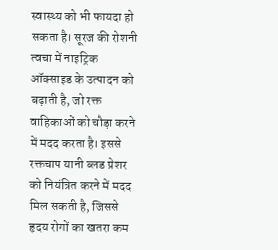स्वास्थ्य को भी फायदा हो सकता है। सूरज की रोशनी त्वचा में नाइट्रिक ऑक्साइड के उत्पादन को बढ़ाती है, जो रक्त वाहिकाओं को चौड़ा करने में मदद करता है। इससे रक्तचाप यानी ब्लड प्रेशर को नियंत्रित करने में मदद मिल सकती है, जिससे हृदय रोगों का खतरा कम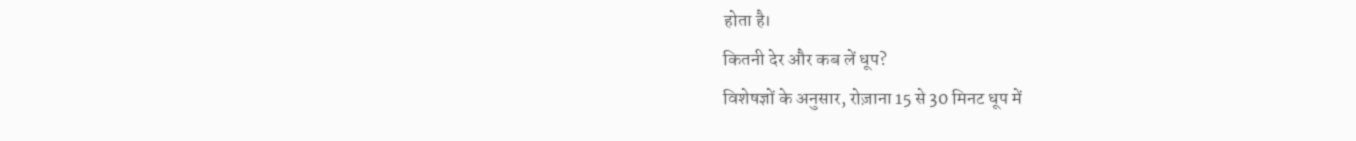होता है।
कितनी देर और कब लें धूप?
विशेषज्ञों के अनुसार, रोज़ाना 15 से 30 मिनट धूप में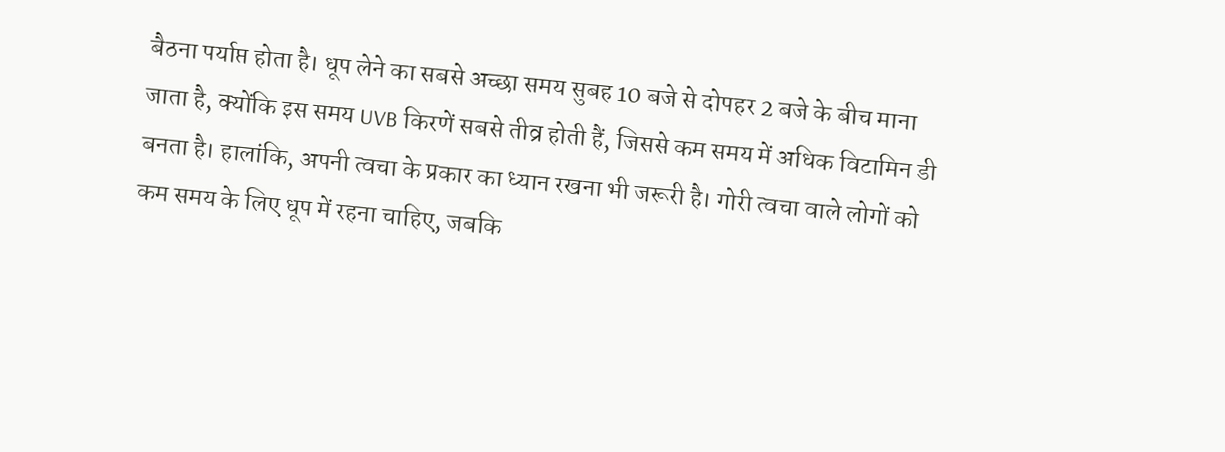बैठना पर्याप्त होता है। धूप लेने का सबसे अच्छा समय सुबह 10 बजे से दोपहर 2 बजे के बीच माना जाता है, क्योंकि इस समय UVB किरणें सबसे तीव्र होती हैं, जिससे कम समय में अधिक विटामिन डी बनता है। हालांकि, अपनी त्वचा के प्रकार का ध्यान रखना भी जरूरी है। गोरी त्वचा वाले लोगों को कम समय के लिए धूप में रहना चाहिए, जबकि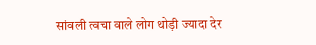सांवली त्वचा वाले लोग थोड़ी ज्यादा देर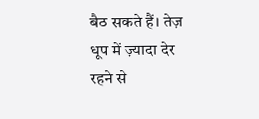बैठ सकते हैं। तेज़ धूप में ज़्यादा देर रहने से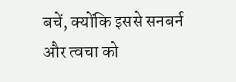बचें, क्योंकि इससे सनबर्न और त्वचा को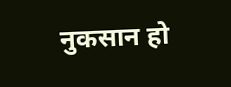नुकसान हो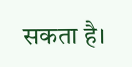सकता है।